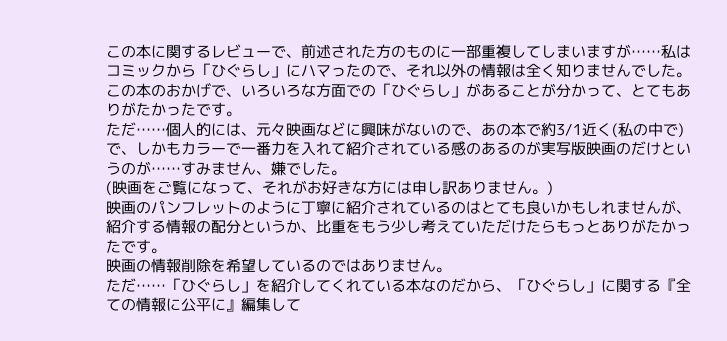この本に関するレビューで、前述された方のものに一部重複してしまいますが……私はコミックから「ひぐらし」にハマったので、それ以外の情報は全く知りませんでした。この本のおかげで、いろいろな方面での「ひぐらし」があることが分かって、とてもありがたかったです。
ただ……個人的には、元々映画などに興味がないので、あの本で約3/1近く(私の中で)で、しかもカラーで一番力を入れて紹介されている感のあるのが実写版映画のだけというのが……すみません、嫌でした。
(映画をご覧になって、それがお好きな方には申し訳ありません。)
映画のパンフレットのように丁寧に紹介されているのはとても良いかもしれませんが、紹介する情報の配分というか、比重をもう少し考えていただけたらもっとありがたかったです。
映画の情報削除を希望しているのではありません。
ただ……「ひぐらし」を紹介してくれている本なのだから、「ひぐらし」に関する『全ての情報に公平に』編集して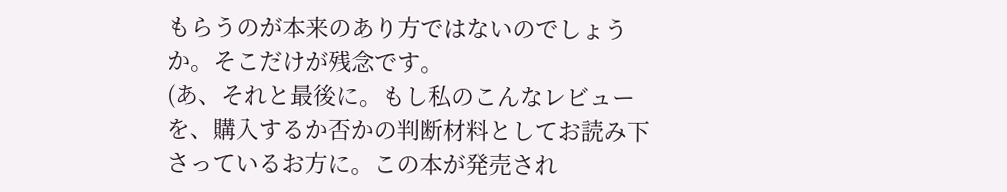もらうのが本来のあり方ではないのでしょうか。そこだけが残念です。
(あ、それと最後に。もし私のこんなレビューを、購入するか否かの判断材料としてお読み下さっているお方に。この本が発売され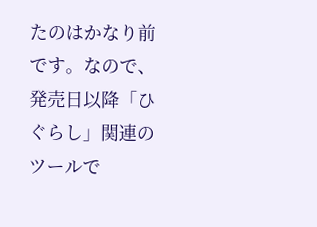たのはかなり前です。なので、発売日以降「ひぐらし」関連のツールで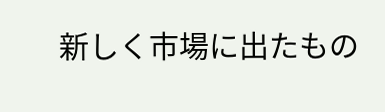新しく市場に出たもの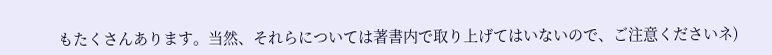もたくさんあります。当然、それらについては著書内で取り上げてはいないので、ご注意くださいネ)